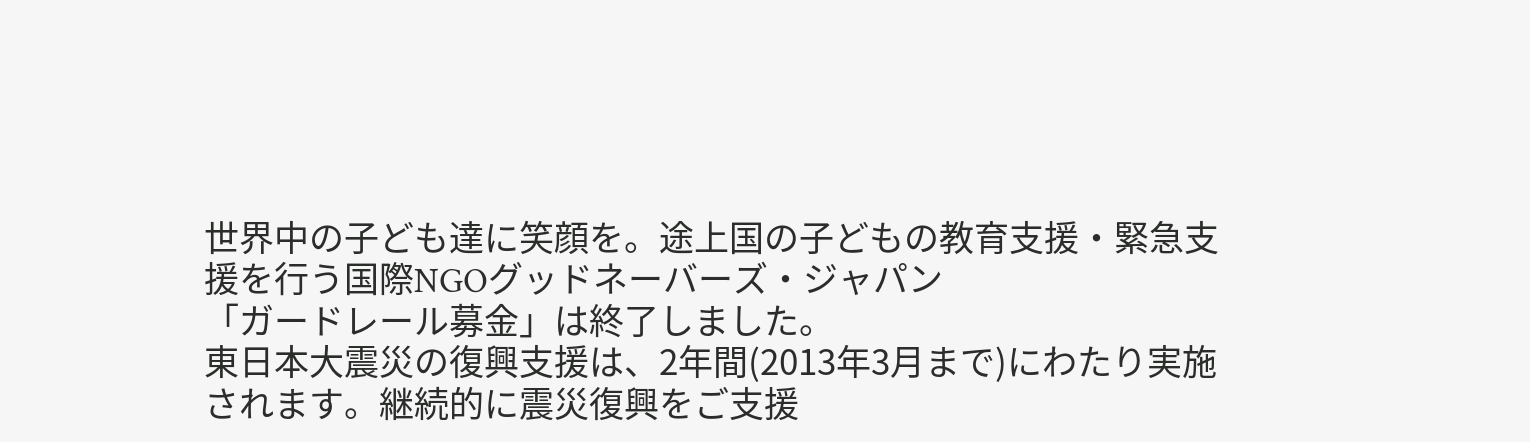世界中の子ども達に笑顔を。途上国の子どもの教育支援・緊急支援を行う国際NGOグッドネーバーズ・ジャパン
「ガードレール募金」は終了しました。
東日本大震災の復興支援は、2年間(2013年3月まで)にわたり実施されます。継続的に震災復興をご支援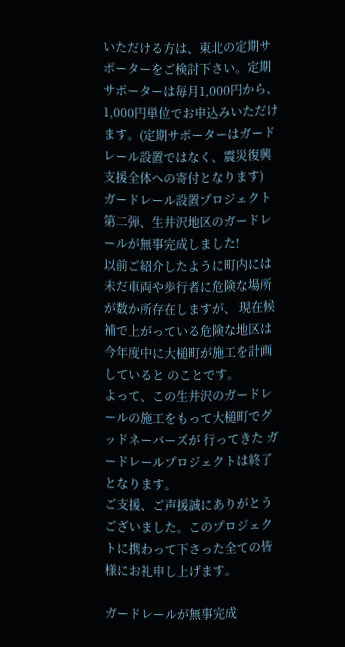いただける方は、東北の定期サポーターをご検討下さい。定期サポーターは毎月1,000円から、1,000円単位でお申込みいただけます。(定期サポーターはガードレール設置ではなく、震災復興支援全体への寄付となります)
ガードレール設置プロジェクト第二弾、生井沢地区のガードレールが無事完成しました!
以前ご紹介したように町内には未だ車両や歩行者に危険な場所が数か所存在しますが、 現在候補で上がっている危険な地区は今年度中に大槌町が施工を計画していると のことです。
よって、この生井沢のガードレールの施工をもって大槌町でグッドネーバーズが 行ってきた ガードレールプロジェクトは終了となります。
ご支援、ご声援誠にありがとうございました。このプロジェクトに携わって下さった全ての皆様にお礼申し上げます。

ガードレールが無事完成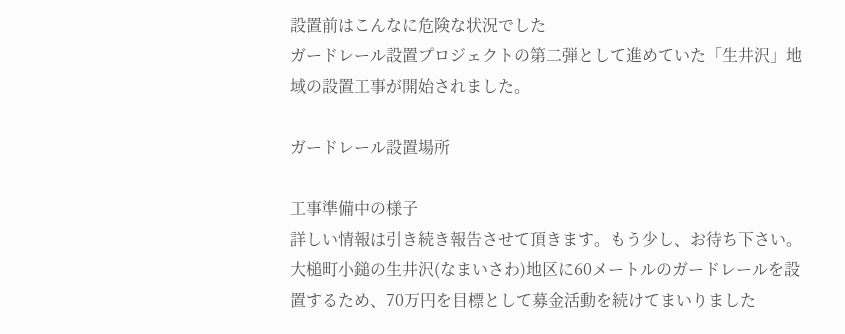設置前はこんなに危険な状況でした
ガードレール設置プロジェクトの第二弾として進めていた「生井沢」地域の設置工事が開始されました。

ガードレール設置場所

工事準備中の様子
詳しい情報は引き続き報告させて頂きます。もう少し、お待ち下さい。
大槌町小鎚の生井沢(なまいさわ)地区に60メートルのガードレールを設置するため、70万円を目標として募金活動を続けてまいりました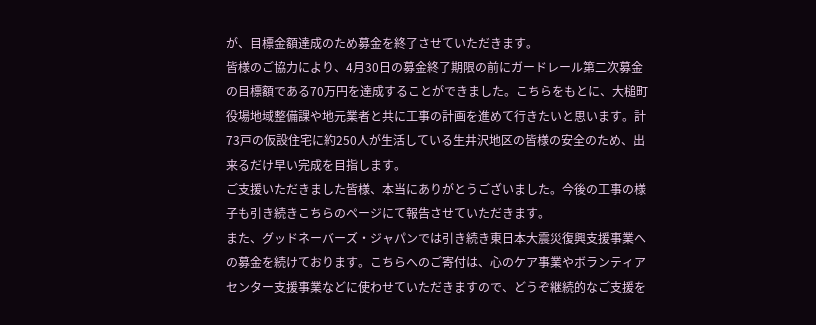が、目標金額達成のため募金を終了させていただきます。
皆様のご協力により、4月30日の募金終了期限の前にガードレール第二次募金の目標額である70万円を達成することができました。こちらをもとに、大槌町役場地域整備課や地元業者と共に工事の計画を進めて行きたいと思います。計73戸の仮設住宅に約250人が生活している生井沢地区の皆様の安全のため、出来るだけ早い完成を目指します。
ご支援いただきました皆様、本当にありがとうございました。今後の工事の様子も引き続きこちらのページにて報告させていただきます。
また、グッドネーバーズ・ジャパンでは引き続き東日本大震災復興支援事業への募金を続けております。こちらへのご寄付は、心のケア事業やボランティアセンター支援事業などに使わせていただきますので、どうぞ継続的なご支援を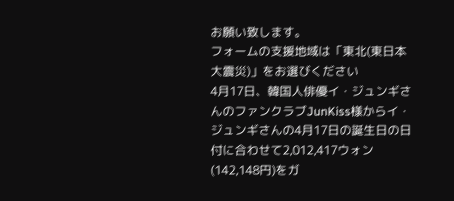お願い致します。
フォームの支援地域は「東北(東日本大震災)」をお選びください
4月17日、韓国人俳優イ・ジュンギさんのファンクラブJunKiss様からイ・ジュンギさんの4月17日の誕生日の日付に合わせて2,012,417ウォン(142,148円)をガ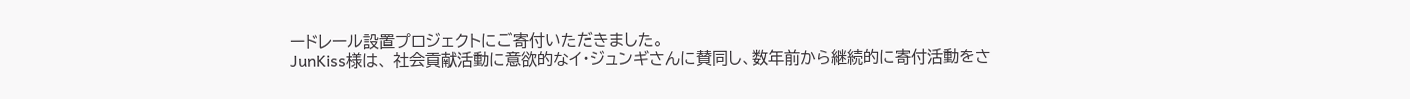ードレール設置プロジェクトにご寄付いただきました。
JunKiss様は、 社会貢献活動に意欲的なイ・ジュンギさんに賛同し、数年前から継続的に寄付活動をさ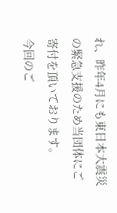れ、昨年4月にも東日本大震災の緊急支援のため当団体にご寄付を頂いております。
今回のご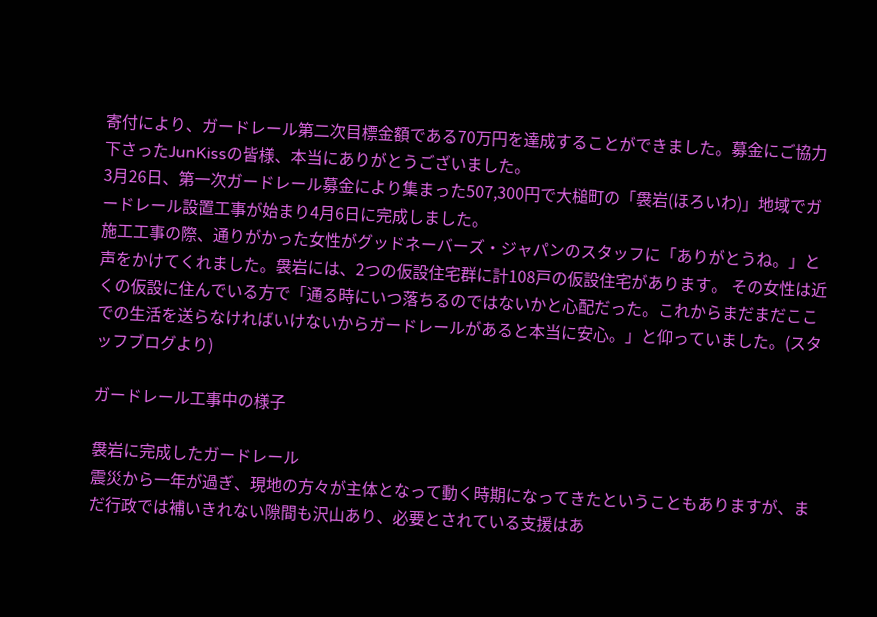寄付により、ガードレール第二次目標金額である70万円を達成することができました。募金にご協力下さったJunKissの皆様、本当にありがとうございました。
3月26日、第一次ガードレール募金により集まった507,300円で大槌町の「袰岩(ほろいわ)」地域でガードレール設置工事が始まり4月6日に完成しました。
施工工事の際、通りがかった女性がグッドネーバーズ・ジャパンのスタッフに「ありがとうね。」と声をかけてくれました。袰岩には、2つの仮設住宅群に計108戸の仮設住宅があります。 その女性は近くの仮設に住んでいる方で「通る時にいつ落ちるのではないかと心配だった。これからまだまだここでの生活を送らなければいけないからガードレールがあると本当に安心。」と仰っていました。(スタッフブログより)

ガードレール工事中の様子

袰岩に完成したガードレール
震災から一年が過ぎ、現地の方々が主体となって動く時期になってきたということもありますが、まだ行政では補いきれない隙間も沢山あり、必要とされている支援はあ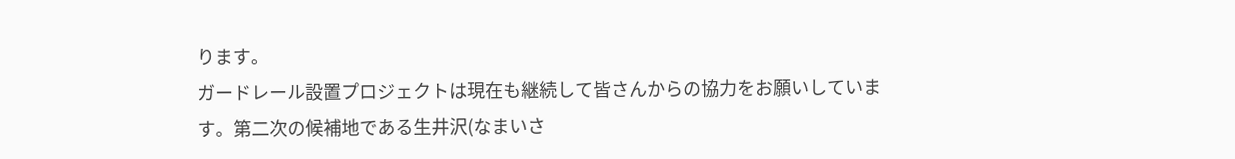ります。
ガードレール設置プロジェクトは現在も継続して皆さんからの協力をお願いしています。第二次の候補地である生井沢(なまいさ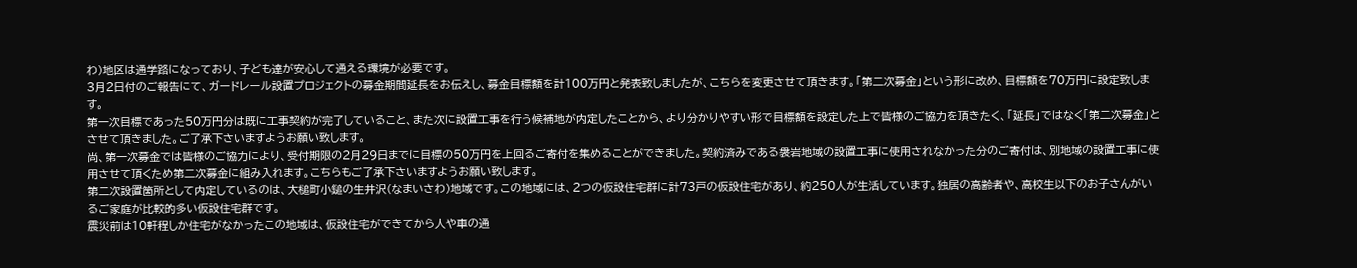わ)地区は通学路になっており、子ども達が安心して通える環境が必要です。
3月2日付のご報告にて、ガードレール設置プロジェクトの募金期間延長をお伝えし、募金目標額を計100万円と発表致しましたが、こちらを変更させて頂きます。「第二次募金」という形に改め、目標額を70万円に設定致します。
第一次目標であった50万円分は既に工事契約が完了していること、また次に設置工事を行う候補地が内定したことから、より分かりやすい形で目標額を設定した上で皆様のご協力を頂きたく、「延長」ではなく「第二次募金」とさせて頂きました。ご了承下さいますようお願い致します。
尚、第一次募金では皆様のご協力により、受付期限の2月29日までに目標の50万円を上回るご寄付を集めることができました。契約済みである袰岩地域の設置工事に使用されなかった分のご寄付は、別地域の設置工事に使用させて頂くため第二次募金に組み入れます。こちらもご了承下さいますようお願い致します。
第二次設置箇所として内定しているのは、大槌町小鎚の生井沢(なまいさわ)地域です。この地域には、2つの仮設住宅群に計73戸の仮設住宅があり、約250人が生活しています。独居の高齢者や、高校生以下のお子さんがいるご家庭が比較的多い仮設住宅群です。
震災前は10軒程しか住宅がなかったこの地域は、仮設住宅ができてから人や車の通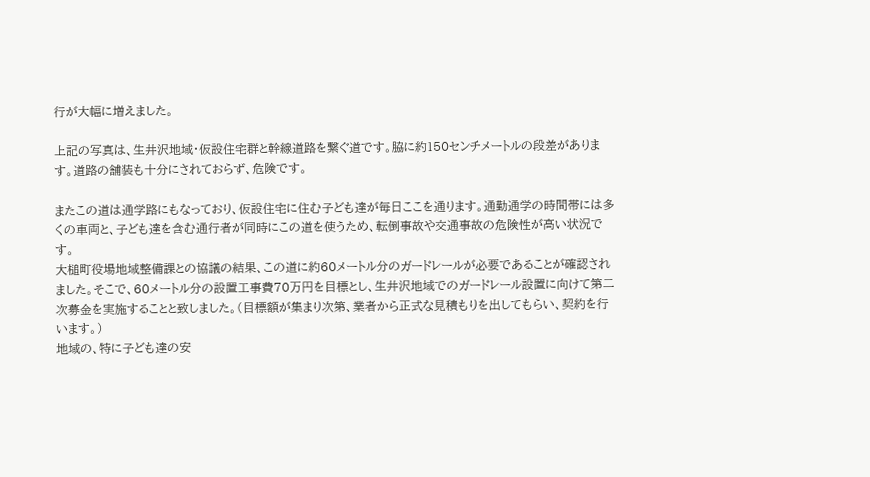行が大幅に増えました。

上記の写真は、生井沢地域・仮設住宅群と幹線道路を繋ぐ道です。脇に約150センチメートルの段差があります。道路の舗装も十分にされておらず、危険です。

またこの道は通学路にもなっており、仮設住宅に住む子ども達が毎日ここを通ります。通勤通学の時間帯には多くの車両と、子ども達を含む通行者が同時にこの道を使うため、転倒事故や交通事故の危険性が高い状況です。
大槌町役場地域整備課との協議の結果、この道に約60メートル分のガードレールが必要であることが確認されました。そこで、60メートル分の設置工事費70万円を目標とし、生井沢地域でのガードレール設置に向けて第二次募金を実施することと致しました。(目標額が集まり次第、業者から正式な見積もりを出してもらい、契約を行います。)
地域の、特に子ども達の安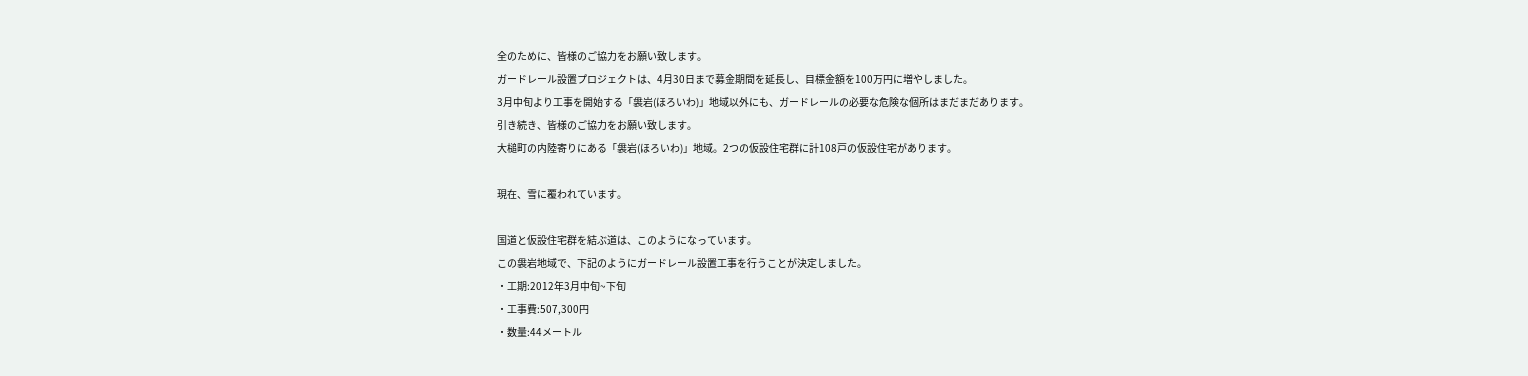全のために、皆様のご協力をお願い致します。
ガードレール設置プロジェクトは、4月30日まで募金期間を延長し、目標金額を100万円に増やしました。
3月中旬より工事を開始する「袰岩(ほろいわ)」地域以外にも、ガードレールの必要な危険な個所はまだまだあります。
引き続き、皆様のご協力をお願い致します。
大槌町の内陸寄りにある「袰岩(ほろいわ)」地域。2つの仮設住宅群に計108戸の仮設住宅があります。

現在、雪に覆われています。

国道と仮設住宅群を結ぶ道は、このようになっています。
この袰岩地域で、下記のようにガードレール設置工事を行うことが決定しました。
・工期:2012年3月中旬~下旬
・工事費:507,300円
・数量:44メートル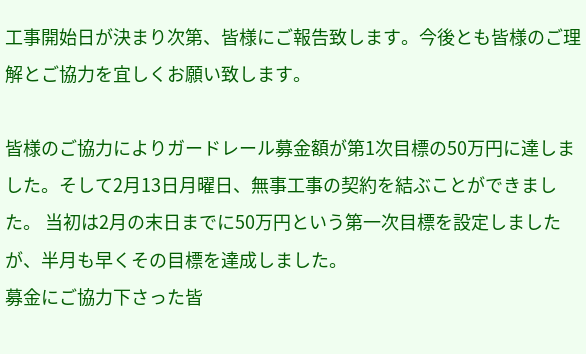工事開始日が決まり次第、皆様にご報告致します。今後とも皆様のご理解とご協力を宜しくお願い致します。

皆様のご協力によりガードレール募金額が第1次目標の50万円に達しました。そして2月13日月曜日、無事工事の契約を結ぶことができました。 当初は2月の末日までに50万円という第一次目標を設定しましたが、半月も早くその目標を達成しました。
募金にご協力下さった皆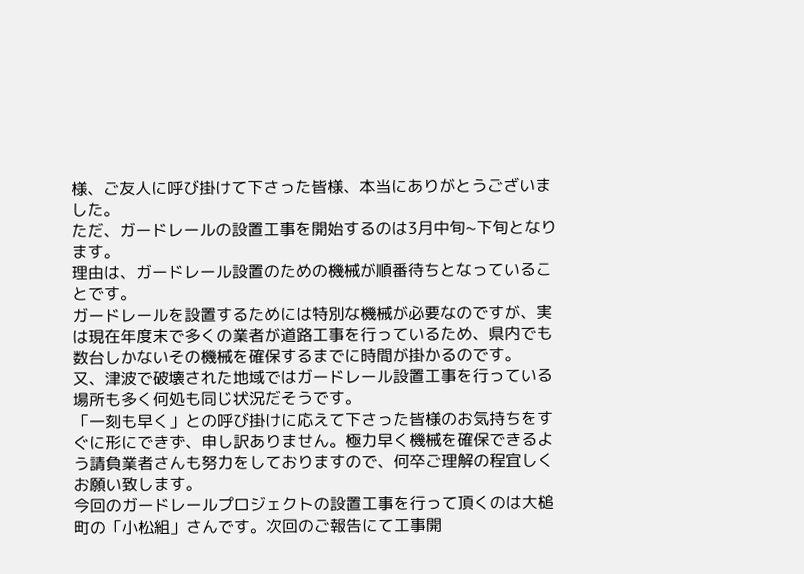様、ご友人に呼び掛けて下さった皆様、本当にありがとうございました。
ただ、ガードレールの設置工事を開始するのは3月中旬~下旬となります。
理由は、ガードレール設置のための機械が順番待ちとなっていることです。
ガードレールを設置するためには特別な機械が必要なのですが、実は現在年度末で多くの業者が道路工事を行っているため、県内でも数台しかないその機械を確保するまでに時間が掛かるのです。
又、津波で破壊された地域ではガードレール設置工事を行っている場所も多く何処も同じ状況だそうです。
「一刻も早く」との呼び掛けに応えて下さった皆様のお気持ちをすぐに形にできず、申し訳ありません。極力早く機械を確保できるよう請負業者さんも努力をしておりますので、何卒ご理解の程宜しくお願い致します。
今回のガードレールプロジェクトの設置工事を行って頂くのは大槌町の「小松組」さんです。次回のご報告にて工事開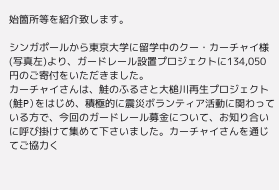始箇所等を紹介致します。

シンガポールから東京大学に留学中のクー・カーチャイ様(写真左)より、ガードレール設置プロジェクトに134,050円のご寄付をいただきました。
カーチャイさんは、鮭のふるさと大槌川再生プロジェクト(鮭P)をはじめ、積極的に震災ボランティア活動に関わっている方で、今回のガードレール募金について、お知り合いに呼び掛けて集めて下さいました。カーチャイさんを通じてご協力く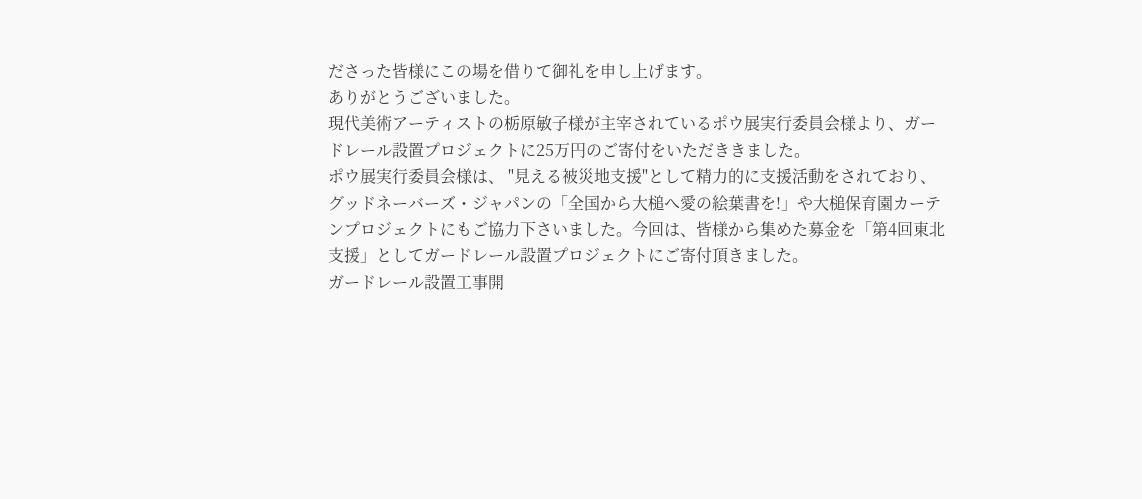ださった皆様にこの場を借りて御礼を申し上げます。
ありがとうございました。
現代美術アーティストの栃原敏子様が主宰されているポウ展実行委員会様より、ガードレール設置プロジェクトに25万円のご寄付をいただききました。
ポウ展実行委員会様は、 "見える被災地支援"として精力的に支援活動をされており、グッドネーバーズ・ジャパンの「全国から大槌へ愛の絵葉書を!」や大槌保育園カーテンプロジェクトにもご協力下さいました。今回は、皆様から集めた募金を「第4回東北支援」としてガードレール設置プロジェクトにご寄付頂きました。
ガードレール設置工事開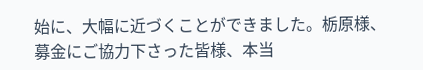始に、大幅に近づくことができました。栃原様、募金にご協力下さった皆様、本当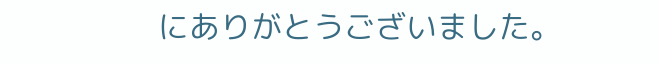にありがとうございました。